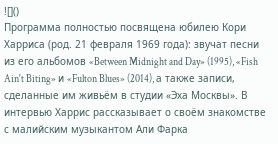![]()
Программа полностью посвящена юбилею Кори Харриса (род. 21 февраля 1969 года): звучат песни из его альбомов «Between Midnight and Day» (1995), «Fish Ain't Biting» и «Fulton Blues» (2014), а также записи, сделанные им живьём в студии «Эха Москвы». В интервью Харрис рассказывает о своём знакомстве с малийским музыкантом Али Фарка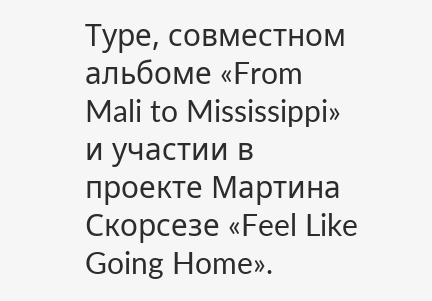Туре, совместном альбоме «From Mali to Mississippi» и участии в проекте Мартина Скорсезе «Feel Like Going Home».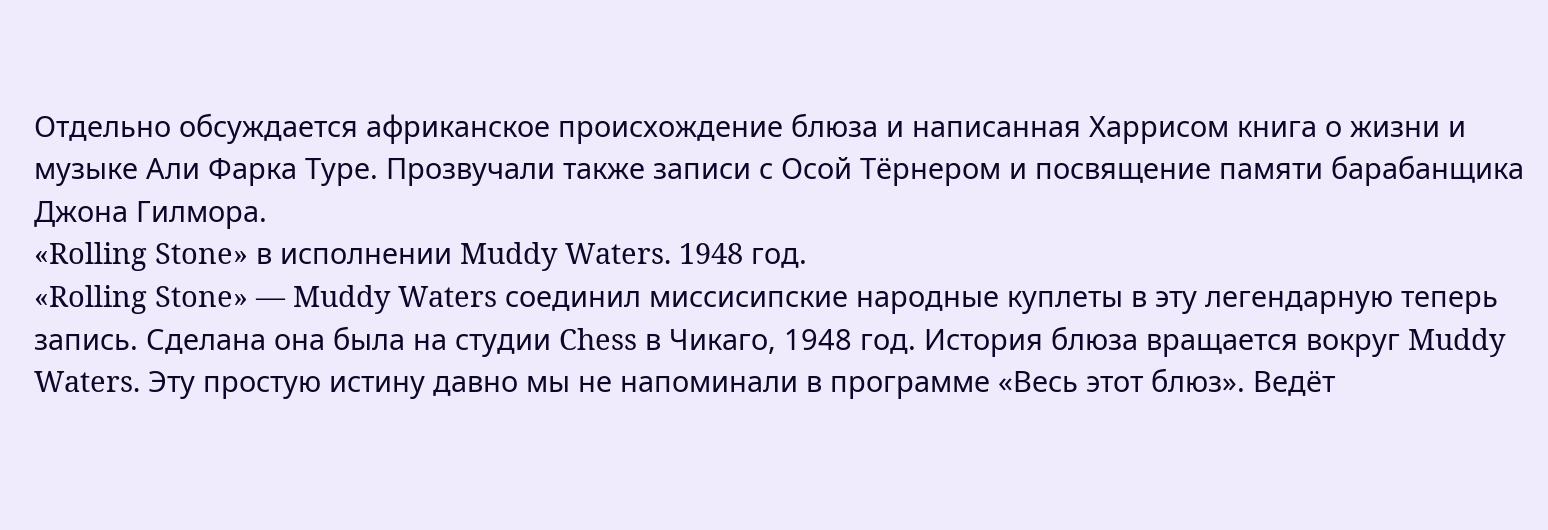Отдельно обсуждается африканское происхождение блюза и написанная Харрисом книга о жизни и музыке Али Фарка Туре. Прозвучали также записи с Осой Тёрнером и посвящение памяти барабанщика Джона Гилмора.
«Rolling Stone» в исполнении Muddy Waters. 1948 год.
«Rolling Stone» — Muddy Waters соединил миссисипские народные куплеты в эту легендарную теперь запись. Сделана она была на студии Chess в Чикаго, 1948 год. История блюза вращается вокруг Muddy Waters. Эту простую истину давно мы не напоминали в программе «Весь этот блюз». Ведёт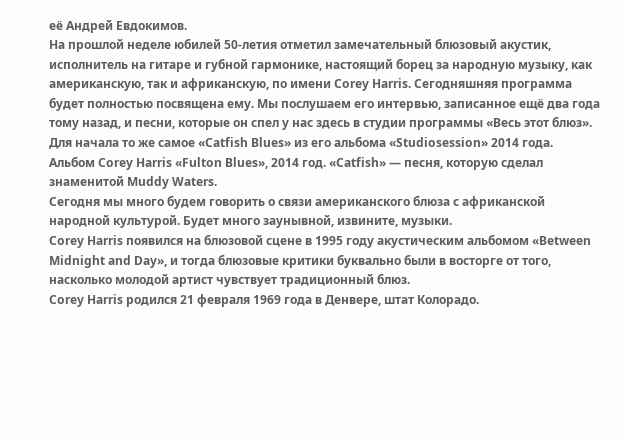её Андрей Евдокимов.
На прошлой неделе юбилей 50-летия отметил замечательный блюзовый акустик, исполнитель на гитаре и губной гармонике, настоящий борец за народную музыку, как американскую, так и африканскую, по имени Corey Harris. Сегодняшняя программа будет полностью посвящена ему. Мы послушаем его интервью, записанное ещё два года тому назад, и песни, которые он спел у нас здесь в студии программы «Весь этот блюз».
Для начала то же самое «Catfish Blues» из его альбома «Studiosession» 2014 года.
Альбом Corey Harris «Fulton Blues», 2014 год. «Catfish» — песня, которую сделал знаменитой Muddy Waters.
Сегодня мы много будем говорить о связи американского блюза с африканской народной культурой. Будет много заунывной, извините, музыки.
Corey Harris появился на блюзовой сцене в 1995 году акустическим альбомом «Between Midnight and Day», и тогда блюзовые критики буквально были в восторге от того, насколько молодой артист чувствует традиционный блюз.
Corey Harris родился 21 февраля 1969 года в Денвере, штат Колорадо.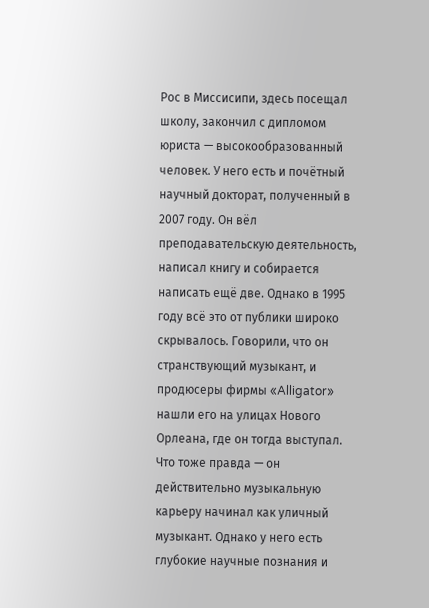Рос в Миссисипи, здесь посещал школу, закончил с дипломом юриста — высокообразованный человек. У него есть и почётный научный докторат, полученный в 2007 году. Он вёл преподавательскую деятельность, написал книгу и собирается написать ещё две. Однако в 1995 году всё это от публики широко скрывалось. Говорили, что он странствующий музыкант, и продюсеры фирмы «Alligator» нашли его на улицах Нового Орлеана, где он тогда выступал. Что тоже правда — он действительно музыкальную карьеру начинал как уличный музыкант. Однако у него есть глубокие научные познания и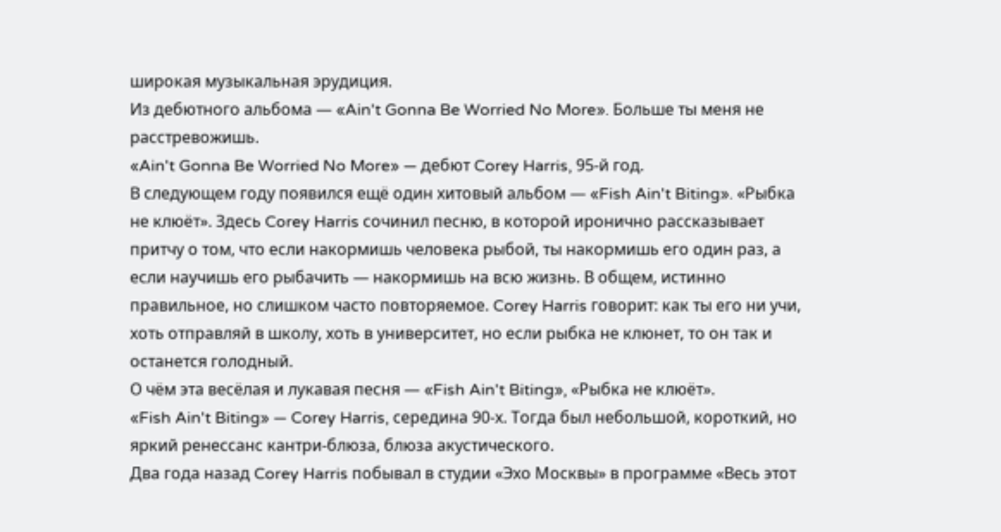широкая музыкальная эрудиция.
Из дебютного альбома — «Ain't Gonna Be Worried No More». Больше ты меня не расстревожишь.
«Ain't Gonna Be Worried No More» — дебют Corey Harris, 95-й год.
В следующем году появился ещё один хитовый альбом — «Fish Ain't Biting». «Рыбка не клюёт». Здесь Corey Harris сочинил песню, в которой иронично рассказывает притчу о том, что если накормишь человека рыбой, ты накормишь его один раз, а если научишь его рыбачить — накормишь на всю жизнь. В общем, истинно правильное, но слишком часто повторяемое. Corey Harris говорит: как ты его ни учи, хоть отправляй в школу, хоть в университет, но если рыбка не клюнет, то он так и останется голодный.
О чём эта весёлая и лукавая песня — «Fish Ain't Biting», «Рыбка не клюёт».
«Fish Ain't Biting» — Corey Harris, середина 90-х. Тогда был небольшой, короткий, но яркий ренессанс кантри-блюза, блюза акустического.
Два года назад Corey Harris побывал в студии «Эхо Москвы» в программе «Весь этот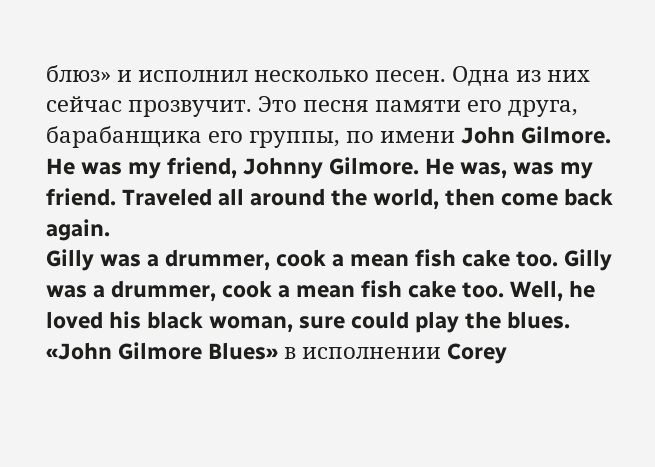блюз» и исполнил несколько песен. Одна из них сейчас прозвучит. Это песня памяти его друга, барабанщика его группы, по имени John Gilmore.
He was my friend, Johnny Gilmore. He was, was my friend. Traveled all around the world, then come back again.
Gilly was a drummer, cook a mean fish cake too. Gilly was a drummer, cook a mean fish cake too. Well, he loved his black woman, sure could play the blues.
«John Gilmore Blues» в исполнении Corey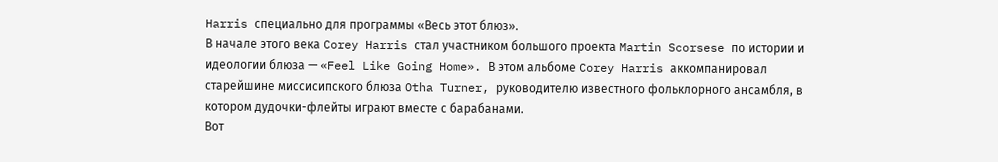Harris специально для программы «Весь этот блюз».
В начале этого века Corey Harris стал участником большого проекта Martin Scorsese по истории и идеологии блюза — «Feel Like Going Home». В этом альбоме Corey Harris аккомпанировал старейшине миссисипского блюза Otha Turner, руководителю известного фольклорного ансамбля, в котором дудочки-флейты играют вместе с барабанами.
Вот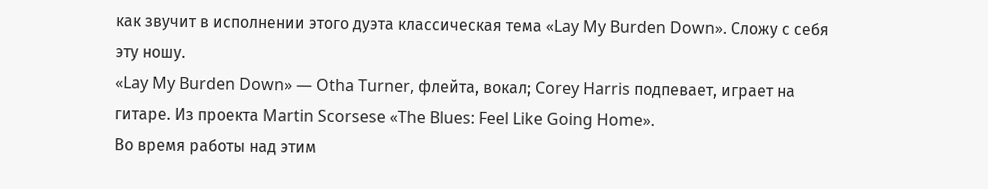как звучит в исполнении этого дуэта классическая тема «Lay My Burden Down». Сложу с себя эту ношу.
«Lay My Burden Down» — Otha Turner, флейта, вокал; Corey Harris подпевает, играет на гитаре. Из проекта Martin Scorsese «The Blues: Feel Like Going Home».
Во время работы над этим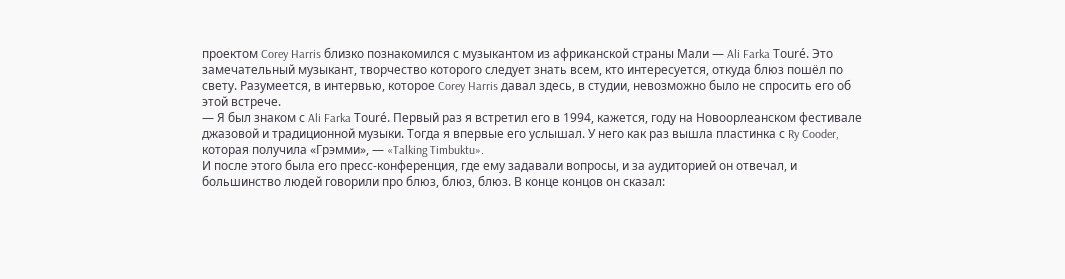проектом Corey Harris близко познакомился с музыкантом из африканской страны Мали — Ali Farka Touré. Это замечательный музыкант, творчество которого следует знать всем, кто интересуется, откуда блюз пошёл по свету. Разумеется, в интервью, которое Corey Harris давал здесь, в студии, невозможно было не спросить его об этой встрече.
— Я был знаком с Ali Farka Touré. Первый раз я встретил его в 1994, кажется, году на Новоорлеанском фестивале джазовой и традиционной музыки. Тогда я впервые его услышал. У него как раз вышла пластинка с Ry Cooder, которая получила «Грэмми», — «Talking Timbuktu».
И после этого была его пресс-конференция, где ему задавали вопросы, и за аудиторией он отвечал, и большинство людей говорили про блюз, блюз, блюз. В конце концов он сказал: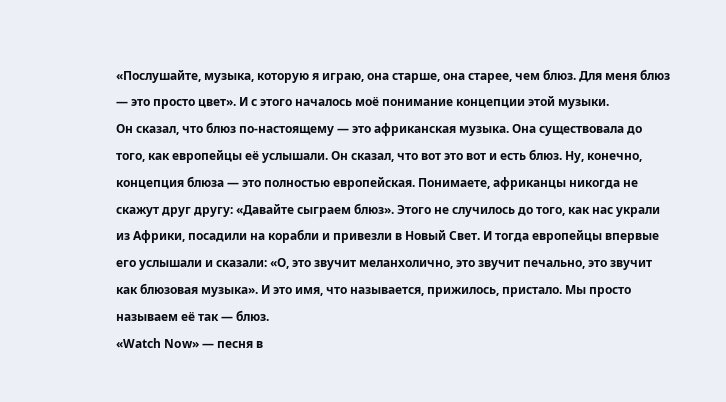«Послушайте, музыка, которую я играю, она старше, она старее, чем блюз. Для меня блюз — это просто цвет». И с этого началось моё понимание концепции этой музыки.
Он сказал, что блюз по-настоящему — это африканская музыка. Она существовала до того, как европейцы её услышали. Он сказал, что вот это вот и есть блюз. Ну, конечно, концепция блюза — это полностью европейская. Понимаете, африканцы никогда не скажут друг другу: «Давайте сыграем блюз». Этого не случилось до того, как нас украли из Африки, посадили на корабли и привезли в Новый Свет. И тогда европейцы впервые его услышали и сказали: «О, это звучит меланхолично, это звучит печально, это звучит как блюзовая музыка». И это имя, что называется, прижилось, пристало. Мы просто называем её так — блюз.
«Watch Now» — песня в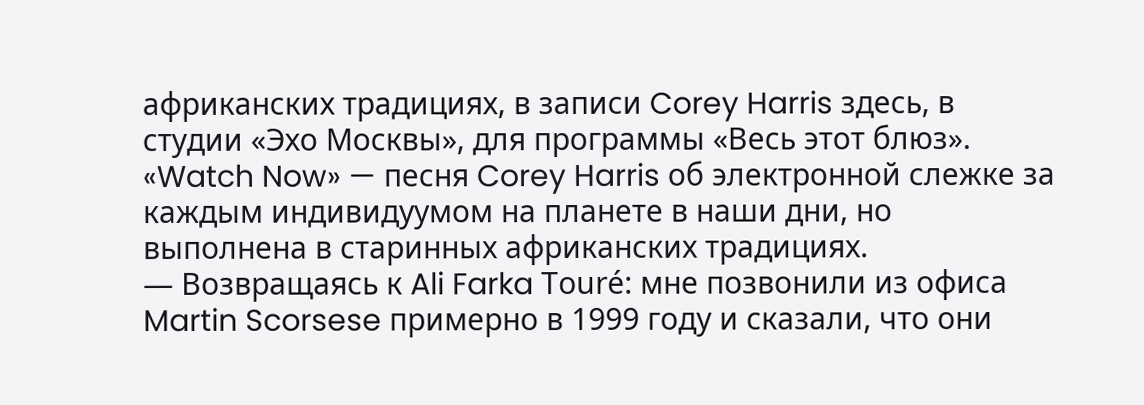африканских традициях, в записи Corey Harris здесь, в студии «Эхо Москвы», для программы «Весь этот блюз».
«Watch Now» — песня Corey Harris об электронной слежке за каждым индивидуумом на планете в наши дни, но выполнена в старинных африканских традициях.
— Возвращаясь к Ali Farka Touré: мне позвонили из офиса Martin Scorsese примерно в 1999 году и сказали, что они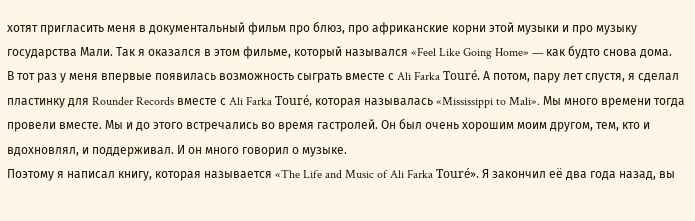хотят пригласить меня в документальный фильм про блюз, про африканские корни этой музыки и про музыку государства Мали. Так я оказался в этом фильме, который назывался «Feel Like Going Home» — как будто снова дома.
В тот раз у меня впервые появилась возможность сыграть вместе с Ali Farka Touré. А потом, пару лет спустя, я сделал пластинку для Rounder Records вместе с Ali Farka Touré, которая называлась «Mississippi to Mali». Мы много времени тогда провели вместе. Мы и до этого встречались во время гастролей. Он был очень хорошим моим другом, тем, кто и вдохновлял, и поддерживал. И он много говорил о музыке.
Поэтому я написал книгу, которая называется «The Life and Music of Ali Farka Touré». Я закончил её два года назад, вы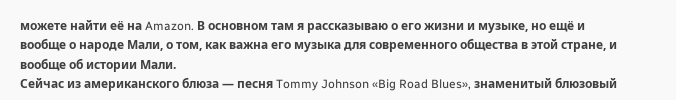можете найти её на Amazon. В основном там я рассказываю о его жизни и музыке, но ещё и вообще о народе Мали, о том, как важна его музыка для современного общества в этой стране, и вообще об истории Мали.
Сейчас из американского блюза — песня Tommy Johnson «Big Road Blues», знаменитый блюзовый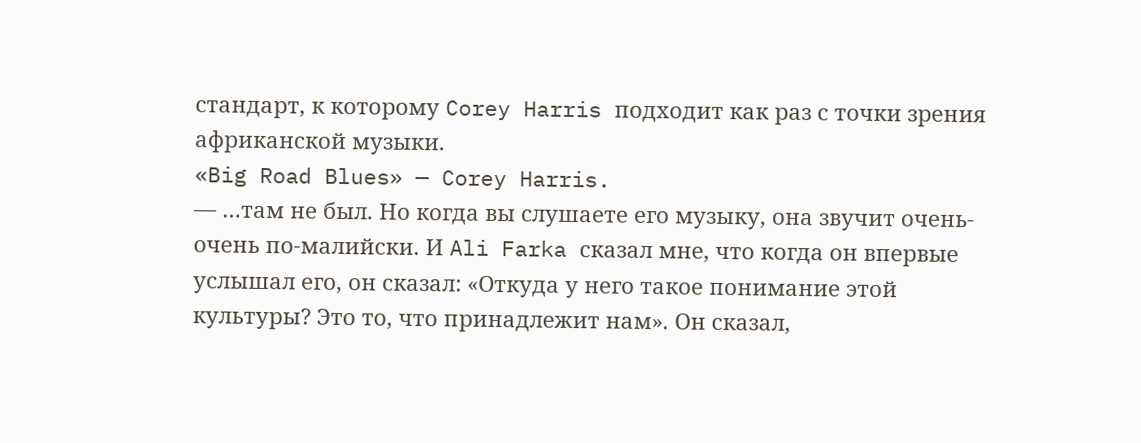стандарт, к которому Corey Harris подходит как раз с точки зрения африканской музыки.
«Big Road Blues» — Corey Harris.
— …там не был. Но когда вы слушаете его музыку, она звучит очень-очень по-малийски. И Ali Farka сказал мне, что когда он впервые услышал его, он сказал: «Откуда у него такое понимание этой культуры? Это то, что принадлежит нам». Он сказал,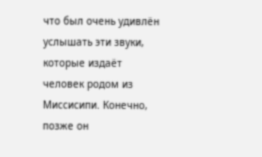что был очень удивлён услышать эти звуки, которые издаёт человек родом из Миссисипи. Конечно, позже он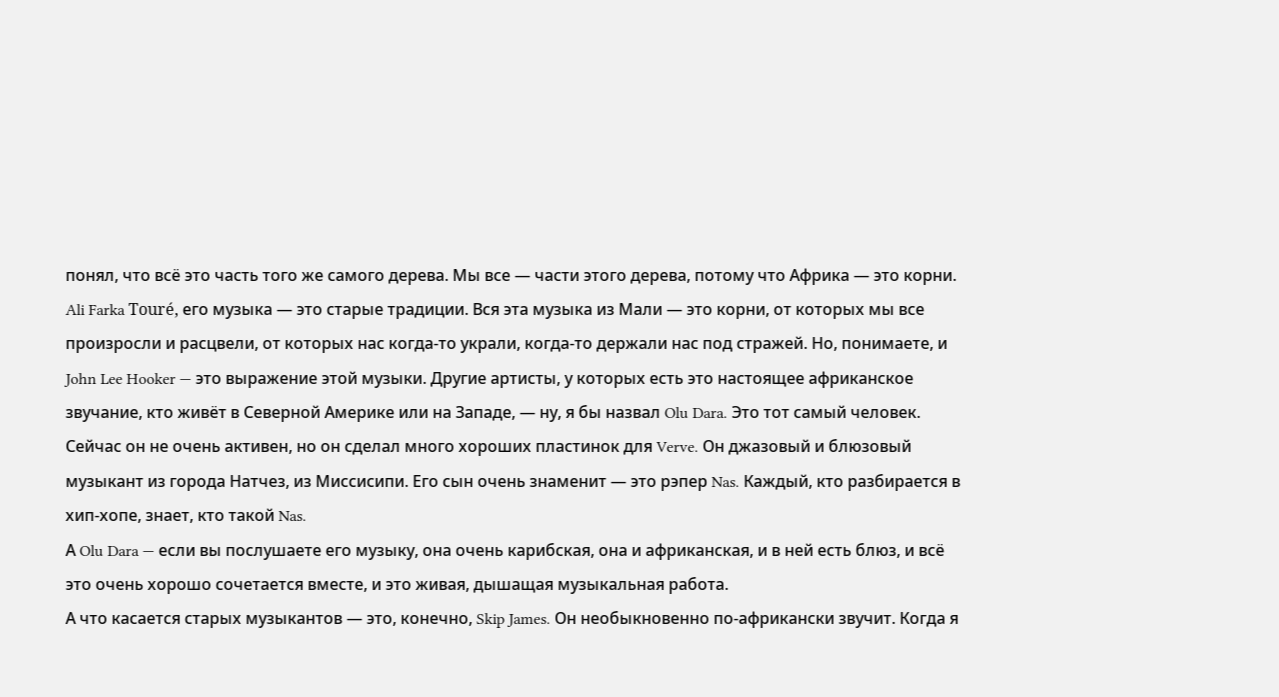понял, что всё это часть того же самого дерева. Мы все — части этого дерева, потому что Африка — это корни.
Ali Farka Touré, его музыка — это старые традиции. Вся эта музыка из Мали — это корни, от которых мы все произросли и расцвели, от которых нас когда-то украли, когда-то держали нас под стражей. Но, понимаете, и John Lee Hooker — это выражение этой музыки. Другие артисты, у которых есть это настоящее африканское звучание, кто живёт в Северной Америке или на Западе, — ну, я бы назвал Olu Dara. Это тот самый человек. Сейчас он не очень активен, но он сделал много хороших пластинок для Verve. Он джазовый и блюзовый музыкант из города Натчез, из Миссисипи. Его сын очень знаменит — это рэпер Nas. Каждый, кто разбирается в хип-хопе, знает, кто такой Nas.
А Olu Dara — если вы послушаете его музыку, она очень карибская, она и африканская, и в ней есть блюз, и всё это очень хорошо сочетается вместе, и это живая, дышащая музыкальная работа.
А что касается старых музыкантов — это, конечно, Skip James. Он необыкновенно по-африкански звучит. Когда я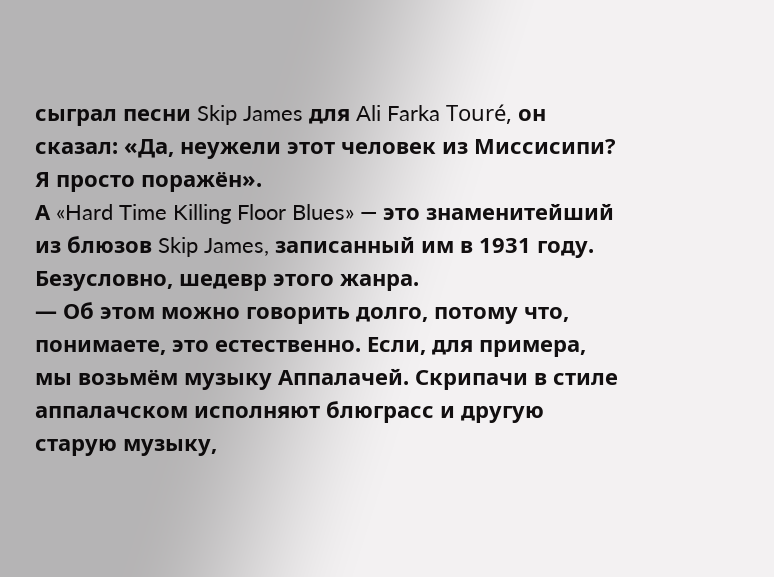сыграл песни Skip James для Ali Farka Touré, он сказал: «Да, неужели этот человек из Миссисипи? Я просто поражён».
А «Hard Time Killing Floor Blues» — это знаменитейший из блюзов Skip James, записанный им в 1931 году. Безусловно, шедевр этого жанра.
— Об этом можно говорить долго, потому что, понимаете, это естественно. Если, для примера, мы возьмём музыку Аппалачей. Скрипачи в стиле аппалачском исполняют блюграсс и другую старую музыку,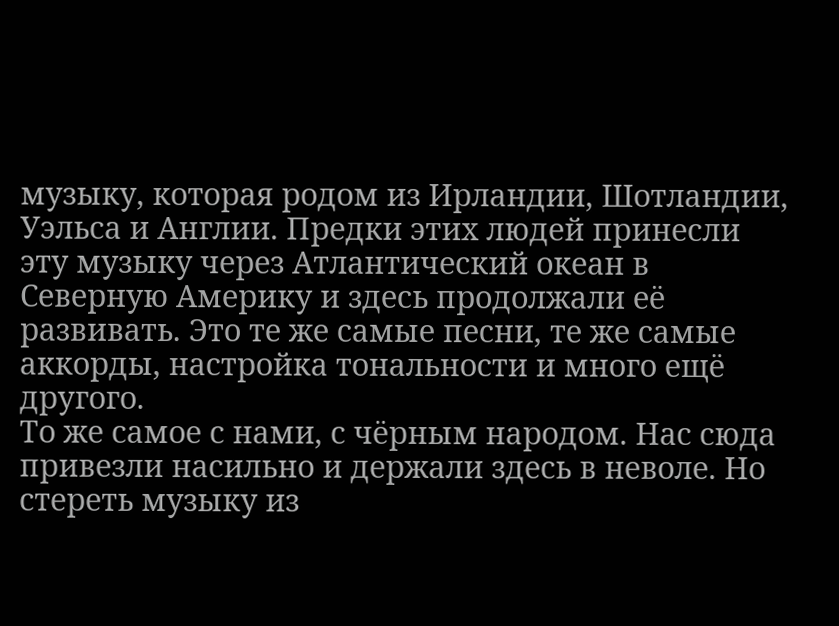музыку, которая родом из Ирландии, Шотландии, Уэльса и Англии. Предки этих людей принесли эту музыку через Атлантический океан в Северную Америку и здесь продолжали её развивать. Это те же самые песни, те же самые аккорды, настройка тональности и много ещё другого.
То же самое с нами, с чёрным народом. Нас сюда привезли насильно и держали здесь в неволе. Но стереть музыку из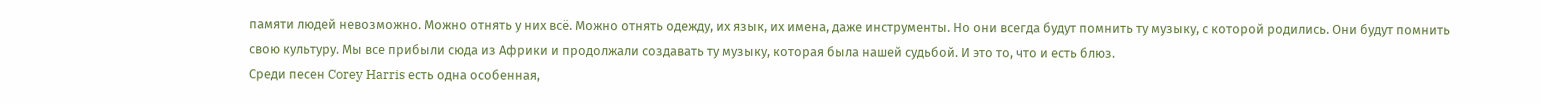памяти людей невозможно. Можно отнять у них всё. Можно отнять одежду, их язык, их имена, даже инструменты. Но они всегда будут помнить ту музыку, с которой родились. Они будут помнить свою культуру. Мы все прибыли сюда из Африки и продолжали создавать ту музыку, которая была нашей судьбой. И это то, что и есть блюз.
Среди песен Corey Harris есть одна особенная,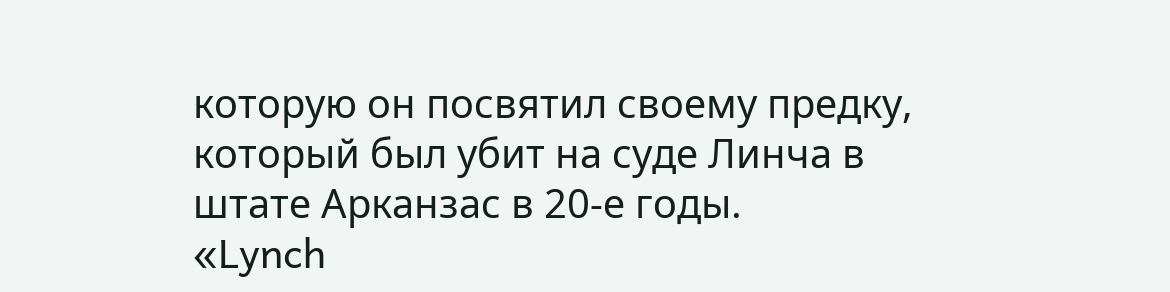которую он посвятил своему предку, который был убит на суде Линча в штате Арканзас в 20-е годы.
«Lynch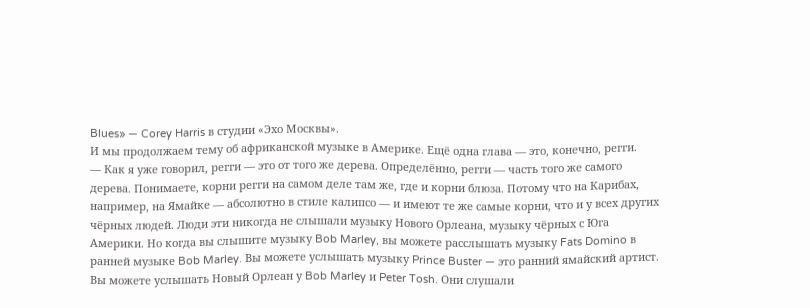Blues» — Corey Harris в студии «Эхо Москвы».
И мы продолжаем тему об африканской музыке в Америке. Ещё одна глава — это, конечно, регги.
— Как я уже говорил, регги — это от того же дерева. Определённо, регги — часть того же самого дерева. Понимаете, корни регги на самом деле там же, где и корни блюза. Потому что на Карибах, например, на Ямайке — абсолютно в стиле калипсо — и имеют те же самые корни, что и у всех других чёрных людей. Люди эти никогда не слышали музыку Нового Орлеана, музыку чёрных с Юга Америки. Но когда вы слышите музыку Bob Marley, вы можете расслышать музыку Fats Domino в ранней музыке Bob Marley. Вы можете услышать музыку Prince Buster — это ранний ямайский артист. Вы можете услышать Новый Орлеан у Bob Marley и Peter Tosh. Они слушали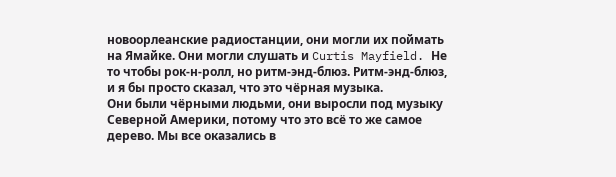новоорлеанские радиостанции, они могли их поймать на Ямайке. Они могли слушать и Curtis Mayfield. Не то чтобы рок-н-ролл, но ритм-энд-блюз. Ритм-энд-блюз, и я бы просто сказал, что это чёрная музыка.
Они были чёрными людьми, они выросли под музыку Северной Америки, потому что это всё то же самое дерево. Мы все оказались в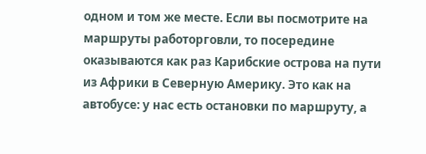одном и том же месте. Если вы посмотрите на маршруты работорговли, то посередине оказываются как раз Карибские острова на пути из Африки в Северную Америку. Это как на автобусе: у нас есть остановки по маршруту, а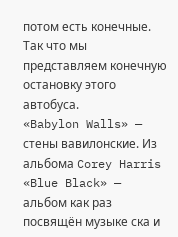потом есть конечные. Так что мы представляем конечную остановку этого автобуса.
«Babylon Walls» — стены вавилонские. Из альбома Corey Harris «Blue Black» — альбом как раз посвящён музыке ска и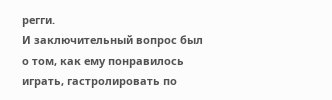регги.
И заключительный вопрос был о том, как ему понравилось играть, гастролировать по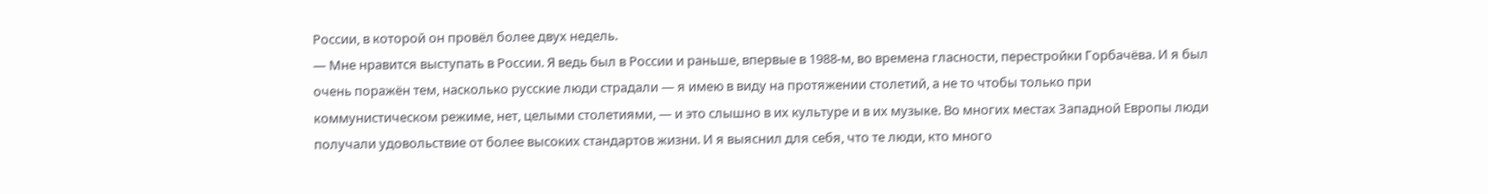России, в которой он провёл более двух недель.
— Мне нравится выступать в России. Я ведь был в России и раньше, впервые в 1988-м, во времена гласности, перестройки Горбачёва. И я был очень поражён тем, насколько русские люди страдали — я имею в виду на протяжении столетий, а не то чтобы только при коммунистическом режиме, нет, целыми столетиями, — и это слышно в их культуре и в их музыке. Во многих местах Западной Европы люди получали удовольствие от более высоких стандартов жизни. И я выяснил для себя, что те люди, кто много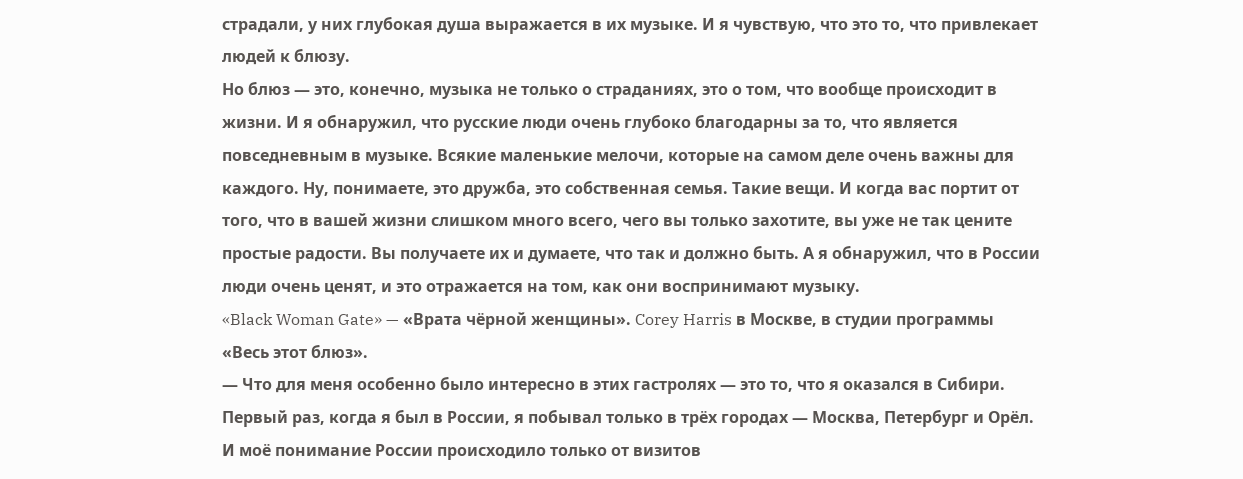страдали, у них глубокая душа выражается в их музыке. И я чувствую, что это то, что привлекает людей к блюзу.
Но блюз — это, конечно, музыка не только о страданиях, это о том, что вообще происходит в жизни. И я обнаружил, что русские люди очень глубоко благодарны за то, что является повседневным в музыке. Всякие маленькие мелочи, которые на самом деле очень важны для каждого. Ну, понимаете, это дружба, это собственная семья. Такие вещи. И когда вас портит от того, что в вашей жизни слишком много всего, чего вы только захотите, вы уже не так цените простые радости. Вы получаете их и думаете, что так и должно быть. А я обнаружил, что в России люди очень ценят, и это отражается на том, как они воспринимают музыку.
«Black Woman Gate» — «Врата чёрной женщины». Corey Harris в Москве, в студии программы «Весь этот блюз».
— Что для меня особенно было интересно в этих гастролях — это то, что я оказался в Сибири. Первый раз, когда я был в России, я побывал только в трёх городах — Москва, Петербург и Орёл. И моё понимание России происходило только от визитов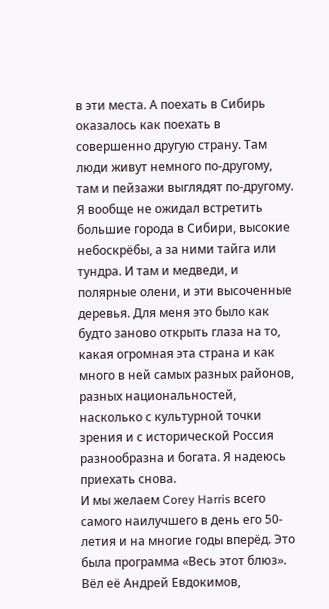в эти места. А поехать в Сибирь оказалось как поехать в совершенно другую страну. Там люди живут немного по-другому, там и пейзажи выглядят по-другому. Я вообще не ожидал встретить большие города в Сибири, высокие небоскрёбы, а за ними тайга или тундра. И там и медведи, и полярные олени, и эти высоченные деревья. Для меня это было как будто заново открыть глаза на то, какая огромная эта страна и как много в ней самых разных районов, разных национальностей, насколько с культурной точки зрения и с исторической Россия разнообразна и богата. Я надеюсь приехать снова.
И мы желаем Corey Harris всего самого наилучшего в день его 50-летия и на многие годы вперёд. Это была программа «Весь этот блюз». Вёл её Андрей Евдокимов,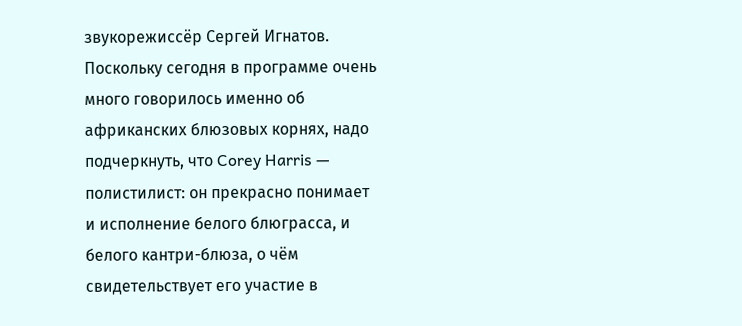звукорежиссёр Сергей Игнатов.
Поскольку сегодня в программе очень много говорилось именно об африканских блюзовых корнях, надо подчеркнуть, что Corey Harris — полистилист: он прекрасно понимает и исполнение белого блюграсса, и белого кантри-блюза, о чём свидетельствует его участие в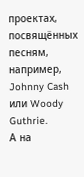проектах, посвящённых песням, например, Johnny Cash или Woody Guthrie.
А на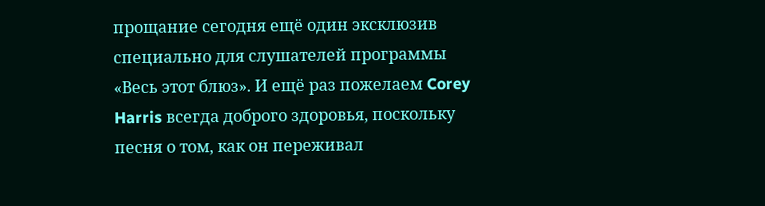прощание сегодня ещё один эксклюзив специально для слушателей программы «Весь этот блюз». И ещё раз пожелаем Corey Harris всегда доброго здоровья, поскольку песня о том, как он переживал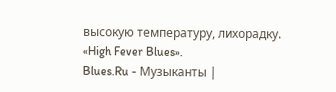высокую температуру, лихорадку. «High Fever Blues».
Blues.Ru - Музыканты |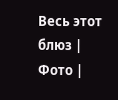Весь этот блюз | Фото |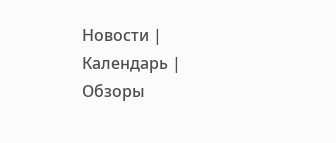Новости | Календарь | Обзоры